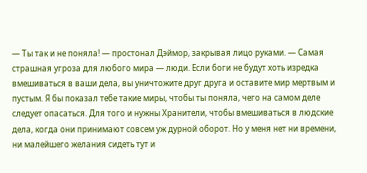— Ты так и не поняла! — простонал Дэймор, закрывая лицо руками. — Самая страшная угроза для любого мира — люди. Если боги не будут хоть изредка вмешиваться в ваши дела, вы уничтожите друг друга и оставите мир мертвым и пустым. Я бы показал тебе такие миры, чтобы ты поняла, чего на самом деле следует опасаться. Для того и нужны Хранители, чтобы вмешиваться в людские дела, когда они принимают совсем уж дурной оборот. Но у меня нет ни времени, ни малейшего желания сидеть тут и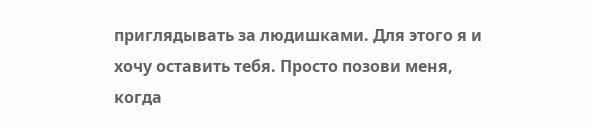приглядывать за людишками. Для этого я и хочу оставить тебя. Просто позови меня, когда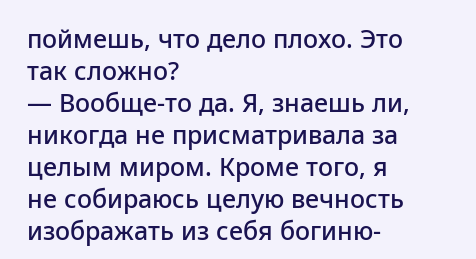поймешь, что дело плохо. Это так сложно?
— Вообще-то да. Я, знаешь ли, никогда не присматривала за целым миром. Кроме того, я не собираюсь целую вечность изображать из себя богиню-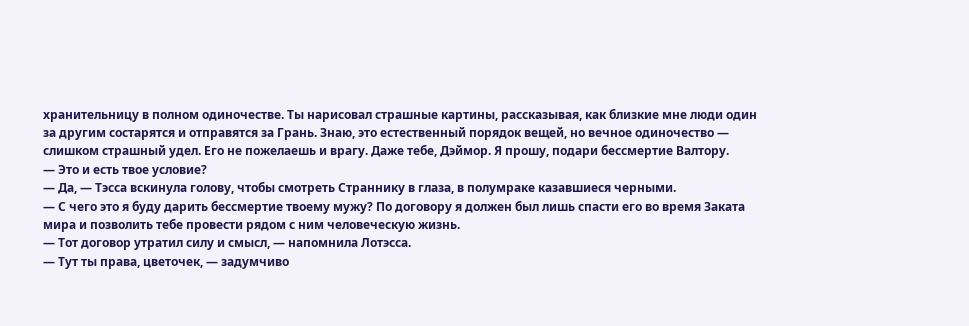хранительницу в полном одиночестве. Ты нарисовал страшные картины, рассказывая, как близкие мне люди один за другим состарятся и отправятся за Грань. Знаю, это естественный порядок вещей, но вечное одиночество — слишком страшный удел. Его не пожелаешь и врагу. Даже тебе, Дэймор. Я прошу, подари бессмертие Валтору.
— Это и есть твое условие?
— Да, — Тэсса вскинула голову, чтобы смотреть Страннику в глаза, в полумраке казавшиеся черными.
— С чего это я буду дарить бессмертие твоему мужу? По договору я должен был лишь спасти его во время Заката мира и позволить тебе провести рядом с ним человеческую жизнь.
— Тот договор утратил силу и смысл, — напомнила Лотэсса.
— Тут ты права, цветочек, — задумчиво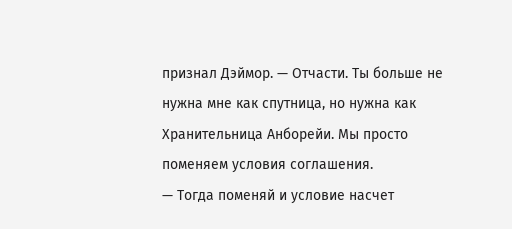признал Дэймор. — Отчасти. Ты больше не нужна мне как спутница, но нужна как Хранительница Анборейи. Мы просто поменяем условия соглашения.
— Тогда поменяй и условие насчет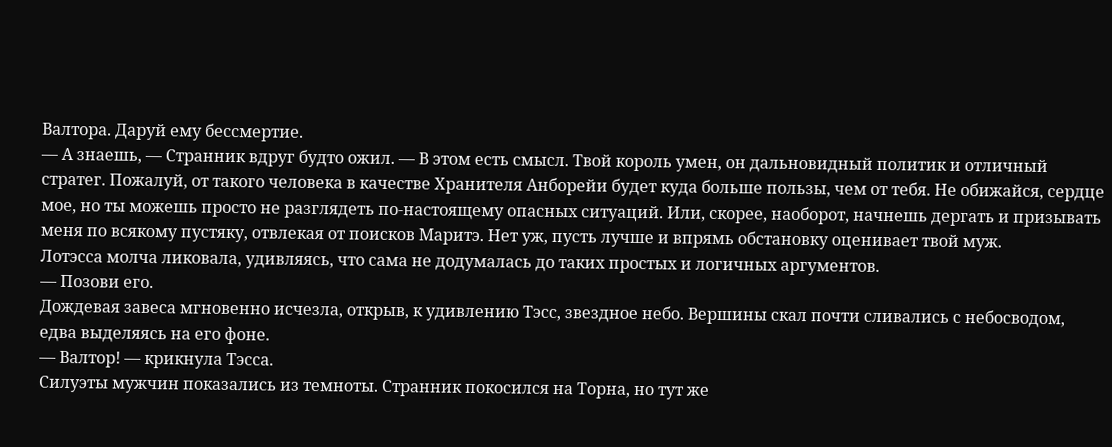Валтора. Даруй ему бессмертие.
— А знаешь, — Странник вдруг будто ожил. — В этом есть смысл. Твой король умен, он дальновидный политик и отличный стратег. Пожалуй, от такого человека в качестве Хранителя Анборейи будет куда больше пользы, чем от тебя. Не обижайся, сердце мое, но ты можешь просто не разглядеть по-настоящему опасных ситуаций. Или, скорее, наоборот, начнешь дергать и призывать меня по всякому пустяку, отвлекая от поисков Маритэ. Нет уж, пусть лучше и впрямь обстановку оценивает твой муж.
Лотэсса молча ликовала, удивляясь, что сама не додумалась до таких простых и логичных аргументов.
— Позови его.
Дождевая завеса мгновенно исчезла, открыв, к удивлению Тэсс, звездное небо. Вершины скал почти сливались с небосводом, едва выделяясь на его фоне.
— Валтор! — крикнула Тэсса.
Силуэты мужчин показались из темноты. Странник покосился на Торна, но тут же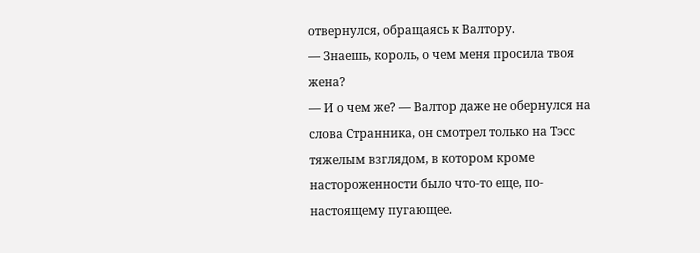отвернулся, обращаясь к Валтору.
— Знаешь, король, о чем меня просила твоя жена?
— И о чем же? — Валтор даже не обернулся на слова Странника, он смотрел только на Тэсс тяжелым взглядом, в котором кроме настороженности было что-то еще, по-настоящему пугающее.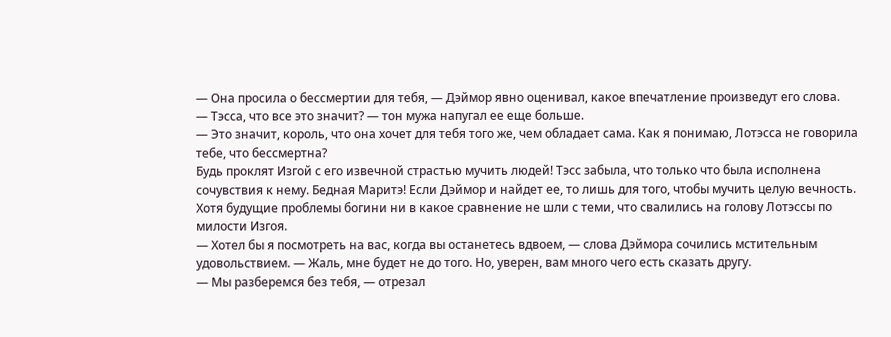— Она просила о бессмертии для тебя, — Дэймор явно оценивал, какое впечатление произведут его слова.
— Тэсса, что все это значит? — тон мужа напугал ее еще больше.
— Это значит, король, что она хочет для тебя того же, чем обладает сама. Как я понимаю, Лотэсса не говорила тебе, что бессмертна?
Будь проклят Изгой с его извечной страстью мучить людей! Тэсс забыла, что только что была исполнена сочувствия к нему. Бедная Маритэ! Если Дэймор и найдет ее, то лишь для того, чтобы мучить целую вечность. Хотя будущие проблемы богини ни в какое сравнение не шли с теми, что свалились на голову Лотэссы по милости Изгоя.
— Хотел бы я посмотреть на вас, когда вы останетесь вдвоем, — слова Дэймора сочились мстительным удовольствием. — Жаль, мне будет не до того. Но, уверен, вам много чего есть сказать другу.
— Мы разберемся без тебя, — отрезал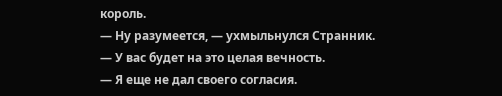король.
— Ну разумеется, — ухмыльнулся Странник. — У вас будет на это целая вечность.
— Я еще не дал своего согласия.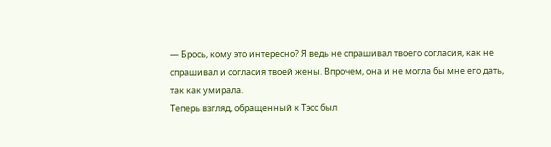— Брось, кому это интересно? Я ведь не спрашивал твоего согласия, как не спрашивал и согласия твоей жены. Впрочем, она и не могла бы мне его дать, так как умирала.
Теперь взгляд, обращенный к Тэсс был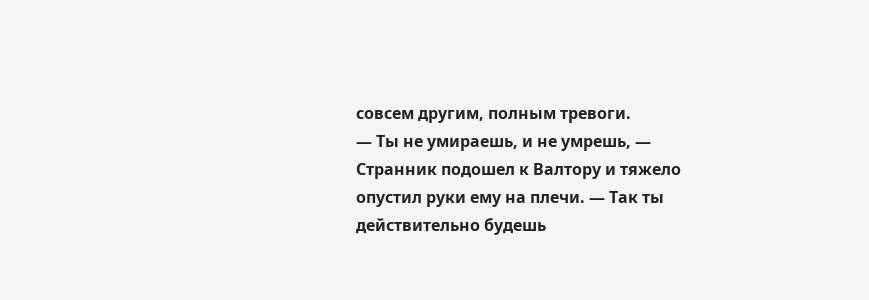совсем другим, полным тревоги.
— Ты не умираешь, и не умрешь, — Странник подошел к Валтору и тяжело опустил руки ему на плечи. — Так ты действительно будешь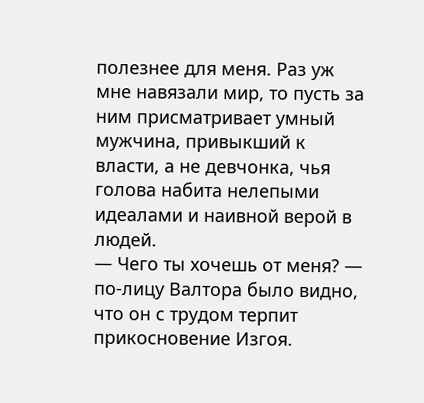полезнее для меня. Раз уж мне навязали мир, то пусть за ним присматривает умный мужчина, привыкший к власти, а не девчонка, чья голова набита нелепыми идеалами и наивной верой в людей.
— Чего ты хочешь от меня? — по-лицу Валтора было видно, что он с трудом терпит прикосновение Изгоя.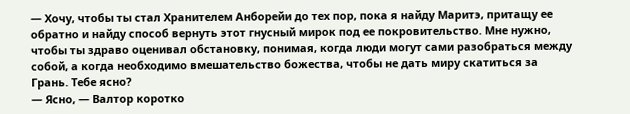— Хочу, чтобы ты стал Хранителем Анборейи до тех пор, пока я найду Маритэ, притащу ее обратно и найду способ вернуть этот гнусный мирок под ее покровительство. Мне нужно, чтобы ты здраво оценивал обстановку, понимая, когда люди могут сами разобраться между собой, а когда необходимо вмешательство божества, чтобы не дать миру скатиться за Грань. Тебе ясно?
— Ясно, — Валтор коротко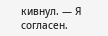кивнул. — Я согласен.